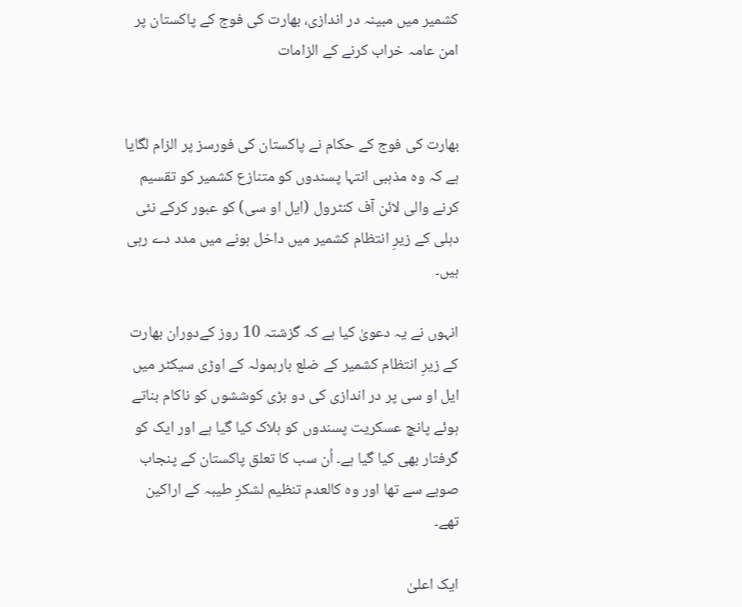کشمیر میں مبینہ در اندازی، بھارت کی فوج کے پاکستان پر امن عامہ خراب کرنے کے الزامات


بھارت کی فوج کے حکام نے پاکستان کی فورسز پر الزام لگایا ہے کہ وہ مذہبی انتہا پسندوں کو متنازع کشمیر کو تقسیم کرنے والی لائن آف کنٹرول (ایل او سی) کو عبور کرکے نئی دہلی کے زیرِ انتظام کشمیر میں داخل ہونے میں مدد دے رہی ہیں۔

انہوں نے یہ دعویٰ کیا ہے کہ گزشتہ 10 روز کےدوران بھارت کے زیرِ انتظام کشمیر کے ضلع بارہمولہ کے اوڑی سیکٹر میں ایل او سی پر در اندازی کی دو بڑی کوششوں کو ناکام بناتے ہوئے پانچ عسکریت پسندوں کو ہلاک کیا گیا ہے اور ایک کو گرفتار بھی کیا گیا ہے۔ اُن سب کا تعلق پاکستان کے پنجاب صوبے سے تھا اور وہ کالعدم تنظیم لشکرِ طیبہ کے اراکین تھے۔

ایک اعلیٰ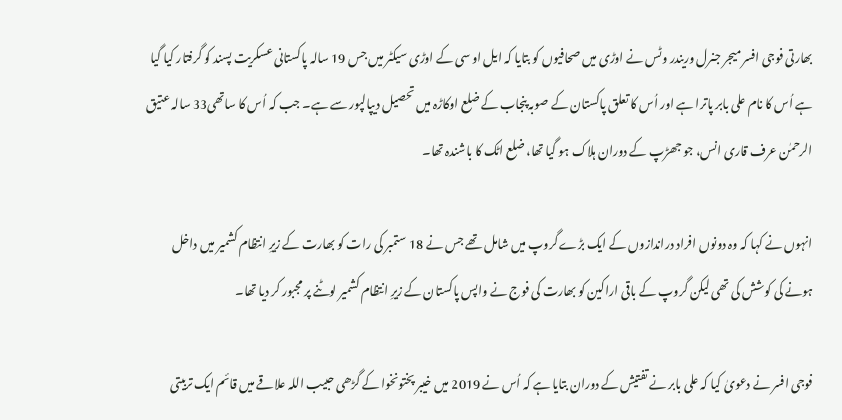بھارتی فوجی افسر میجر جنرل وریندر وٹس نے اوڑی میں صحافیوں کو بتایا کہ ایل او سی کے اوڑی سیکٹر میں جس 19 سالہ پاکستانی عسکریت پسند کو گرفتار کیا گیا ہے اُس کا نام علی بابر پاترا ہے اور اُس کا تعلق پاکستان کے صوبہ پنجاب کے ضلع اوکاڑہ میں تحصیل دیپالپور سے ہے۔ جب کہ اُس کا ساتھی33 سالہ عتیق الرحمٰن عرف قاری انس، جو جھڑپ کے دوران ہلاک ہو گیا تھا، ضلع اٹک کا باشندہ تھا۔

انہوں نے کہا کہ وہ دونوں افراد دراندازوں کے ایک بڑے گروپ میں شامل تھے جس نے 18 ستمبر کی رات کو بھارت کے زیرِ انتظام کشمیر میں داخل ہونے کی کوشش کی تھی لیکن گروپ کے باقی اراکین کو بھارت کی فوج نے واپس پاکستان کے زیرِ انتظام کشمیر لوٹنے پر مجبور کر دیا تھا۔

فوجی افسر نے دعویٰ کیا کہ علی بابر نے تفتیش کے دوران بتایا ہے کہ اُس نے 2019 میں خیبر پختونخوا کے گڑھی حبیب اللہ علاقے میں قائم ایک تربیتی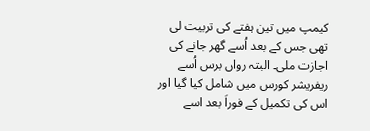کیمپ میں تین ہفتے کی تربیت لی تھی جس کے بعد اُسے گھر جانے کی اجازت ملی۔ البتہ رواں برس اُسے ریفریشر کورس میں شامل کیا گیا اور اس کی تکمیل کے فوراَ بعد اسے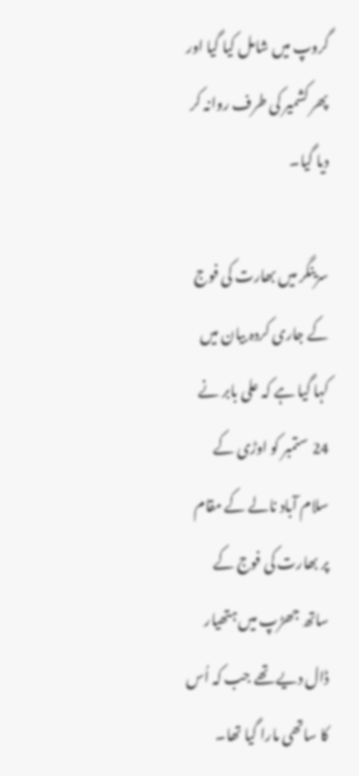گروپ میں شامل کیا گیا اور پھر کشمیر کی طرف روانہ کر دیا گیا۔

سرینگر میں بھارت کی فوج کے جاری کردہ بیان میں کہا گیا ہے کہ علی بابر نے 24 ستمبر کو اوڑی کے سلام آباد نالے کے مقام پر بھارت کی فوج کے ساتھ جھڑپ میں ہتھیار ڈال دیے تھے جب کہ اُس کا ساتھی مارا گیا تھا۔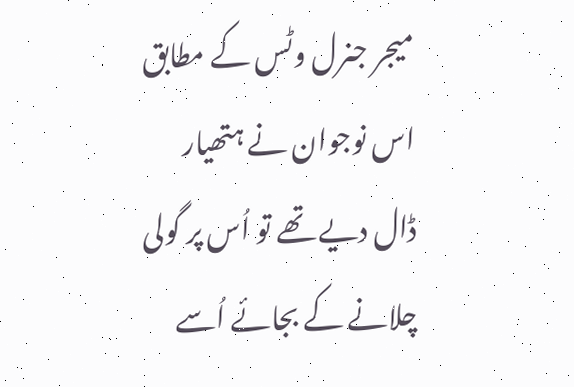میجر جنرل وٹس کے مطابق اس نوجوان نے ہتھیار ڈال دیے تھے تو اُس پر گولی چلانے کے بجائے اُسے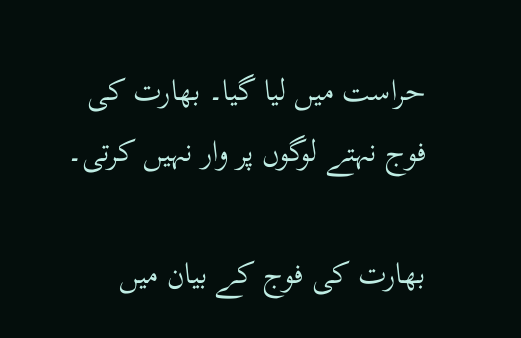حراست میں لیا گیا۔ بھارت کی فوج نہتے لوگوں پر وار نہیں کرتی۔

بھارت کی فوج کے بیان میں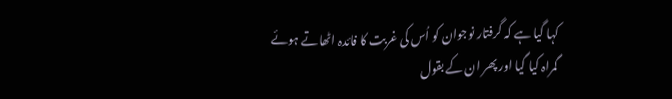کہا گیا ہے کہ گرفتار نوجوان کو اُس کی غربت کا فائدہ اٹھاتے ہوئے گمراہ کیا گیا اور پھر ان کے بقول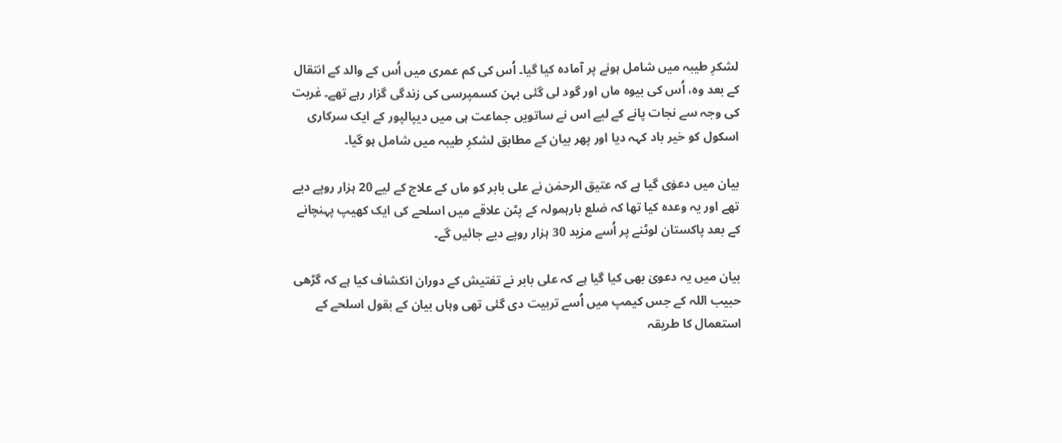لشکرِ طیبہ میں شامل ہونے پر آمادہ کیا گیا۔ اُس کی کم عمری میں اُس کے والد کے انتقال کے بعد وہ، اُس کی بیوہ ماں اور گود لی گئی بہن کسمپرسی کی زندگی گزار رہے تھے۔ غربت کی وجہ سے نجات پانے کے لیے اس نے ساتویں جماعت ہی میں دیپالپور کے ایک سرکاری اسکول کو خیر باد کہہ دیا اور پھر بیان کے مطابق لشکرِ طیبہ میں شامل ہو گیا۔

بیان میں دعوٰی گیا ہے کہ عتیق الرحمٰن نے علی بابر کو ماں کے علاج کے لیے 20 ہزار روپے دیے تھے اور یہ وعدہ کیا تھا کہ ضلع بارہمولہ کے پٹن علاقے میں اسلحے کی ایک کھیپ پہنچانے کے بعد پاکستان لوٹنے پر اُسے مزید 30 ہزار روپے دیے جائیں گے۔

بیان میں یہ دعویٰ بھی کیا گیا ہے کہ علی بابر نے تفتیش کے دوران انکشاف کیا ہے کہ گڑھی حبیب اللہ کے جس کیمپ میں اُسے تربیت دی گئی تھی وہاں بیان کے بقول اسلحے کے استعمال کا طریقہ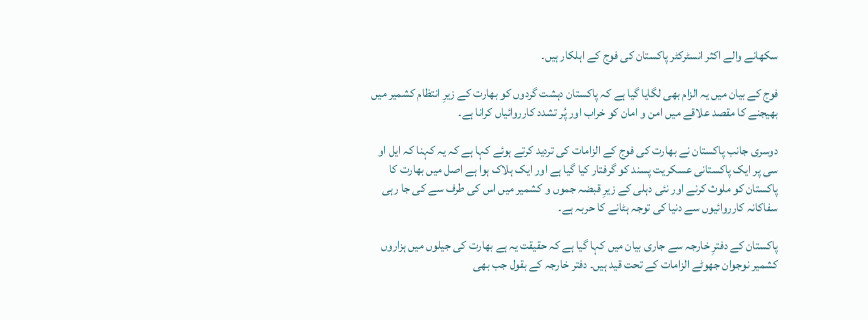سکھانے والے اکثر انسٹرکٹر پاکستان کی فوج کے اہلکار ہیں۔

فوج کے بیان میں یہ الزام بھی لگایا گیا ہے کہ پاکستان دہشت گردوں کو بھارت کے زیرِ انتظام کشمیر میں بھیجنے کا مقصد علاقے میں امن و امان کو خراب اور پُر تشدد کارروائیاں کرانا ہے۔

دوسری جانب پاکستان نے بھارت کی فوج کے الزامات کی تردید کرتے ہوئے کہا ہے کہ یہ کہنا کہ ایل او سی پر ایک پاکستانی عسکریت پسند کو گرفتار کیا گیا ہے اور ایک ہلاک ہوا ہے اصل میں بھارت کا پاکستان کو ملوث کرنے اور نئی دہلی کے زیرِ قبضہ جموں و کشمیر میں اس کی طرف سے کی جا رہی سفاکانہ کارروائیوں سے دنیا کی توجہ ہٹانے کا حربہ ہے۔

پاکستان کے دفترِ خارجہ سے جاری بیان میں کہا گیا ہے کہ حقیقت یہ ہے بھارت کی جیلوں میں ہزاروں کشمیر نوجوان جھوٹے الزامات کے تحت قید ہیں۔ دفتر خارجہ کے بقول جب بھی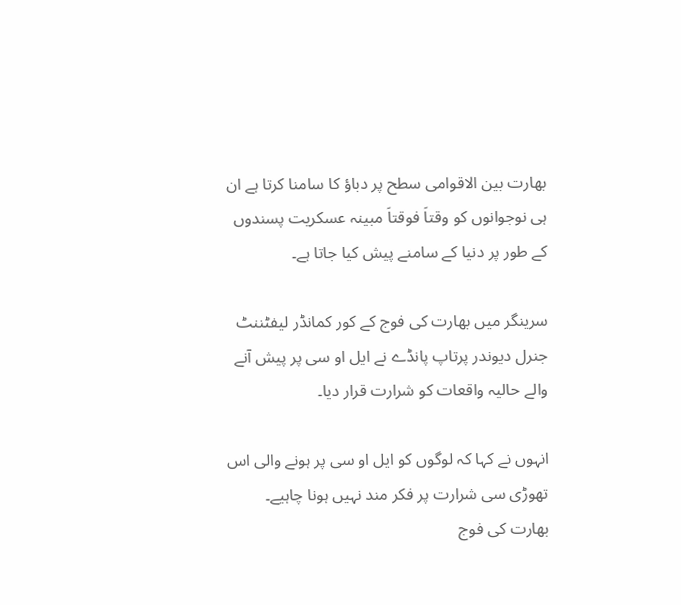بھارت بین الاقوامی سطح پر دباؤ کا سامنا کرتا ہے ان ہی نوجوانوں کو وقتاَ فوقتاَ مبینہ عسکریت پسندوں کے طور پر دنیا کے سامنے پیش کیا جاتا ہے۔

سرینگر میں بھارت کی فوج کے کور کمانڈر لیفٹننٹ جنرل دیوندر پرتاپ پانڈے نے ایل او سی پر پیش آنے والے حالیہ واقعات کو شرارت قرار دیا۔

انہوں نے کہا کہ لوگوں کو ایل او سی پر ہونے والی اس تھوڑی سی شرارت پر فکر مند نہیں ہونا چاہیے۔ بھارت کی فوج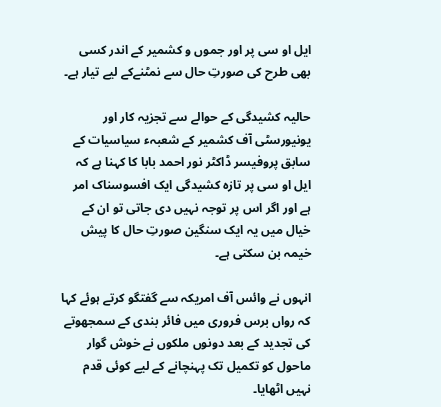ایل او سی پر اور جموں و کشمیر کے اندر کسی بھی طرح کی صورتِ حال سے نمٹنےکے لیے تیار ہے۔

حالیہ کشیدگی کے حوالے سے تجزیہ کار اور یونیورسٹی آف کشمیر کے شعبہء سیاسیات کے سابق پروفیسر ڈاکٹر نور احمد بابا کا کہنا ہے کہ ایل او سی پر تازہ کشیدگی ایک افسوسناک امر ہے اور اگر اس پر توجہ نہیں دی جاتی تو ان کے خیال میں یہ ایک سنگین صورتِ حال کا پیش خیمہ بن سکتی ہے۔

انہوں نے وائس آف امریکہ سے گفتگو کرتے ہوئے کہا کہ رواں برس فروری میں فائر بندی کے سمجھوتے کی تجدید کے بعد دونوں ملکوں نے خوش گوار ماحول کو تکمیل تک پہنچانے کے لیے کوئی قدم نہیں اٹھایا۔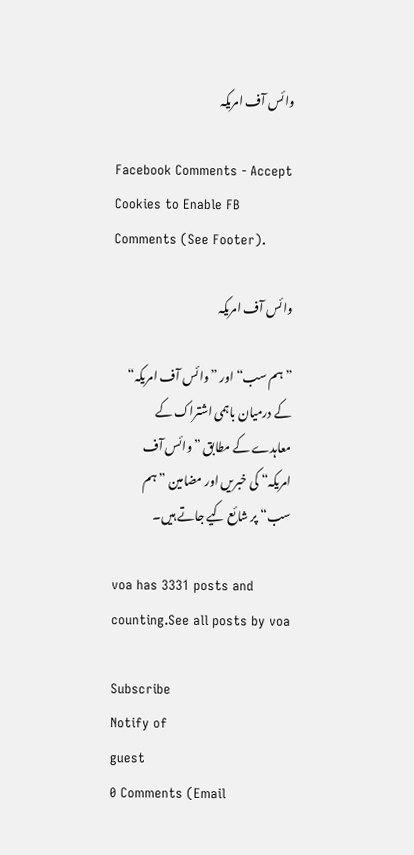وائس آف امریکہ

Facebook Comments - Accept Cookies to Enable FB Comments (See Footer).

وائس آف امریکہ

”ہم سب“ اور ”وائس آف امریکہ“ کے درمیان باہمی اشتراک کے معاہدے کے مطابق ”وائس آف امریکہ“ کی خبریں اور مضامین ”ہم سب“ پر شائع کیے جاتے ہیں۔

voa has 3331 posts and counting.See all posts by voa

Subscribe
Notify of
guest
0 Comments (Email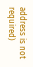address is not required)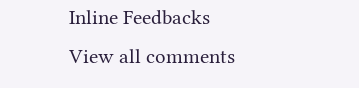Inline Feedbacks
View all comments